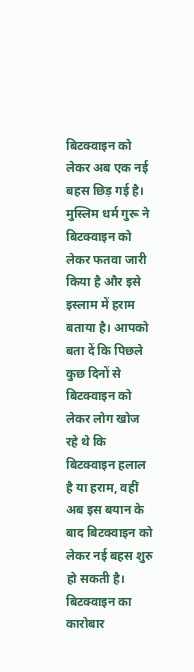बिटक्वाइन को लेकर अब एक नई बहस छिड़ गई है। मुस्लिम धर्म गुरू ने बिटक्वाइन को लेकर फतवा जारी किया है और इसे इस्लाम में हराम बताया है। आपको बता दें कि पिछले कुछ दिनों से बिटक्वाइन को लेकर लोग खोज रहे थे कि बिटक्वाइन हलाल है या हराम, वहीं अब इस बयान के बाद बिटक्वाइन को लेकर नई बहस शुरु हो सकती है।
बिटक्वाइन का कारोबार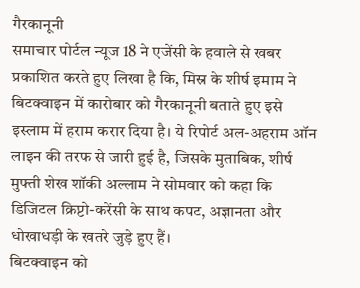गैरकानूनी
समाचार पोर्टल न्यूज 18 ने एजेंसी के हवाले से खबर प्रकाशित करते हुए लिखा है कि, मिस्र के शीर्ष इमाम ने बिटक्वाइन में कारोबार को गैरकानूनी बताते हुए इसे इस्लाम में हराम करार दिया है। ये रिपोर्ट अल-अहराम ऑन लाइन की तरफ से जारी हुई है, जिसके मुताबिक, शीर्ष मुफ्ती शेख शॉकी अल्लाम ने सोमवार को कहा कि डिजिटल क्रिप्टो-करेंसी के साथ कपट, अज्ञानता और धोखाधड़ी के खतरे जुड़े हुए हैं।
बिटक्वाइन को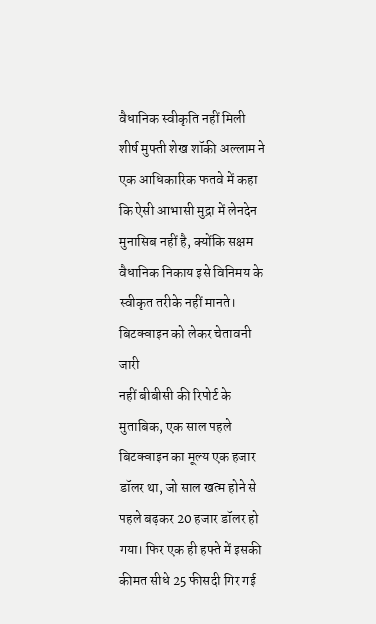वैधानिक स्वीकृति नहीं मिली
शीर्ष मुफ्ती शेख शॉकी अल्लाम ने एक आधिकारिक फतवे में कहा कि ऐसी आभासी मुद्रा में लेनदेन मुनासिब नहीं है, क्योंकि सक्षम वैधानिक निकाय इसे विनिमय के स्वीकृत तरीके नहीं मानते।
बिटक्वाइन को लेकर चेतावनी जारी
नहीं बीबीसी की रिपोर्ट के मुताबिक, एक साल पहले बिटक्वाइन का मूल्य एक हजार डॉलर था, जो साल खत्म होने से पहले बढ़कर 20 हजार डॉलर हो गया। फिर एक ही हफ्ते में इसकी कीमत सीधे 25 फीसदी गिर गई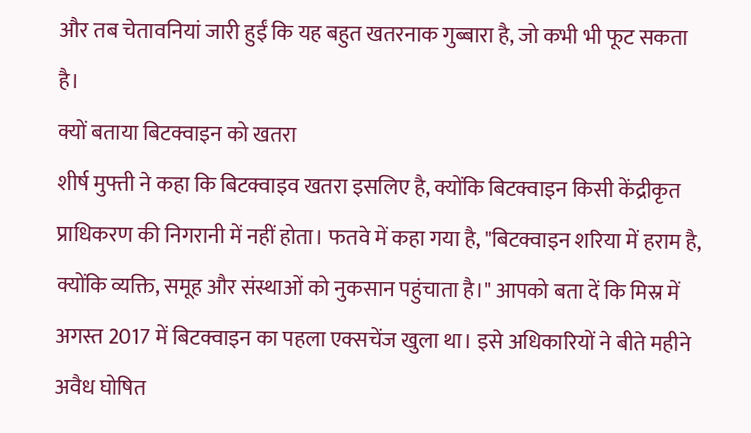और तब चेतावनियां जारी हुईं कि यह बहुत खतरनाक गुब्बारा है, जो कभी भी फूट सकता है।
क्यों बताया बिटक्वाइन को खतरा
शीर्ष मुफ्ती ने कहा कि बिटक्वाइव खतरा इसलिए है, क्योंकि बिटक्वाइन किसी केंद्रीकृत प्राधिकरण की निगरानी में नहीं होता। फतवे में कहा गया है, "बिटक्वाइन शरिया में हराम है, क्योंकि व्यक्ति, समूह और संस्थाओं को नुकसान पहुंचाता है।" आपको बता दें कि मिस्र में अगस्त 2017 में बिटक्वाइन का पहला एक्सचेंज खुला था। इसे अधिकारियों ने बीते महीने अवैध घोषित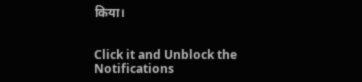किया।


Click it and Unblock the Notifications